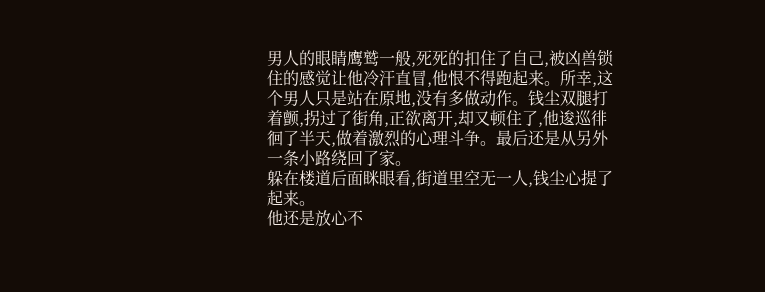男人的眼睛鹰鹫一般,死死的扣住了自己,被凶兽锁住的感觉让他冷汗直冒,他恨不得跑起来。所幸,这个男人只是站在原地,没有多做动作。钱尘双腿打着颤,拐过了街角,正欲离开,却又顿住了,他逡巡徘徊了半天,做着激烈的心理斗争。最后还是从另外一条小路绕回了家。
躲在楼道后面眯眼看,街道里空无一人,钱尘心提了起来。
他还是放心不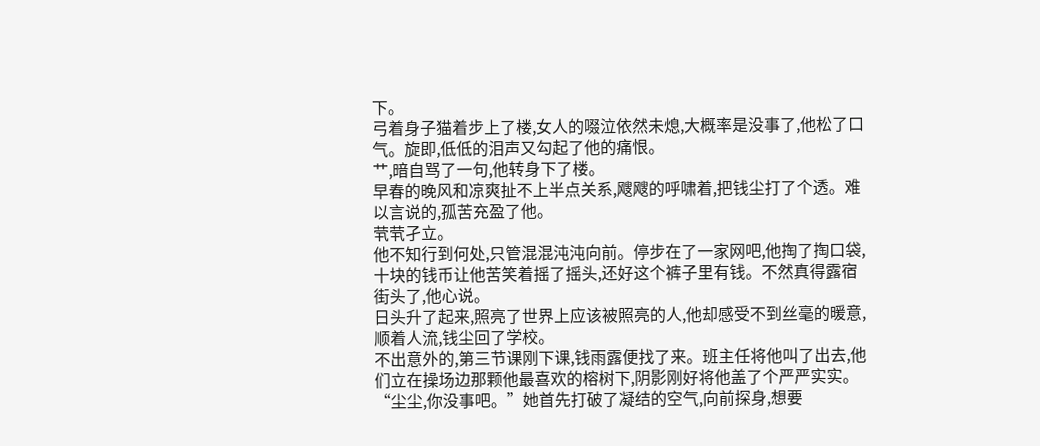下。
弓着身子猫着步上了楼,女人的啜泣依然未熄,大概率是没事了,他松了口气。旋即,低低的泪声又勾起了他的痛恨。
艹,暗自骂了一句,他转身下了楼。
早春的晚风和凉爽扯不上半点关系,飕飕的呼啸着,把钱尘打了个透。难以言说的,孤苦充盈了他。
茕茕孑立。
他不知行到何处,只管混混沌沌向前。停步在了一家网吧,他掏了掏口袋,十块的钱币让他苦笑着摇了摇头,还好这个裤子里有钱。不然真得露宿街头了,他心说。
日头升了起来,照亮了世界上应该被照亮的人,他却感受不到丝毫的暖意,顺着人流,钱尘回了学校。
不出意外的,第三节课刚下课,钱雨露便找了来。班主任将他叫了出去,他们立在操场边那颗他最喜欢的榕树下,阴影刚好将他盖了个严严实实。
“尘尘,你没事吧。”她首先打破了凝结的空气,向前探身,想要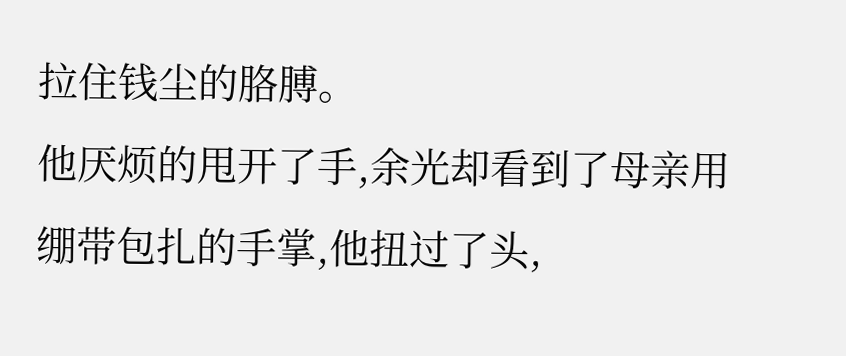拉住钱尘的胳膊。
他厌烦的甩开了手,余光却看到了母亲用绷带包扎的手掌,他扭过了头,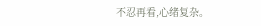不忍再看,心绪复杂。